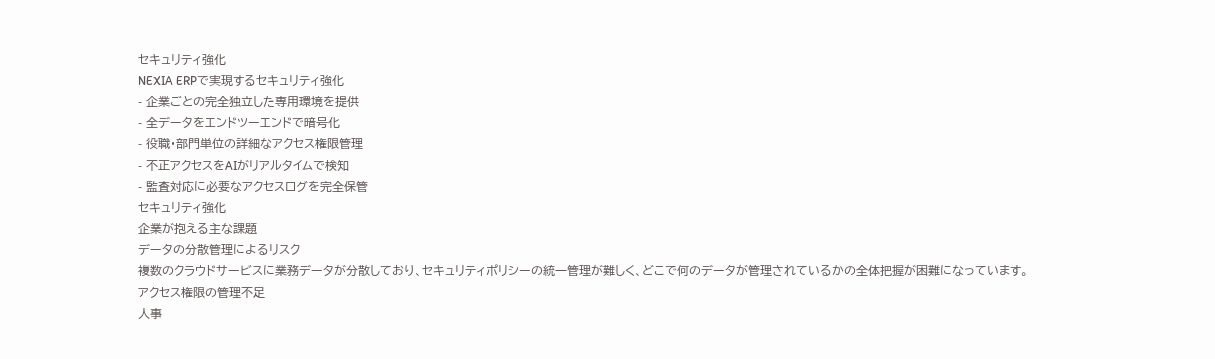セキュリティ強化
NEXIA ERPで実現するセキュリティ強化
- 企業ごとの完全独立した専用環境を提供
- 全データをエンドツーエンドで暗号化
- 役職・部門単位の詳細なアクセス権限管理
- 不正アクセスをAIがリアルタイムで検知
- 監査対応に必要なアクセスログを完全保管
セキュリティ強化
企業が抱える主な課題
データの分散管理によるリスク
複数のクラウドサービスに業務データが分散しており、セキュリティポリシーの統一管理が難しく、どこで何のデータが管理されているかの全体把握が困難になっています。
アクセス権限の管理不足
人事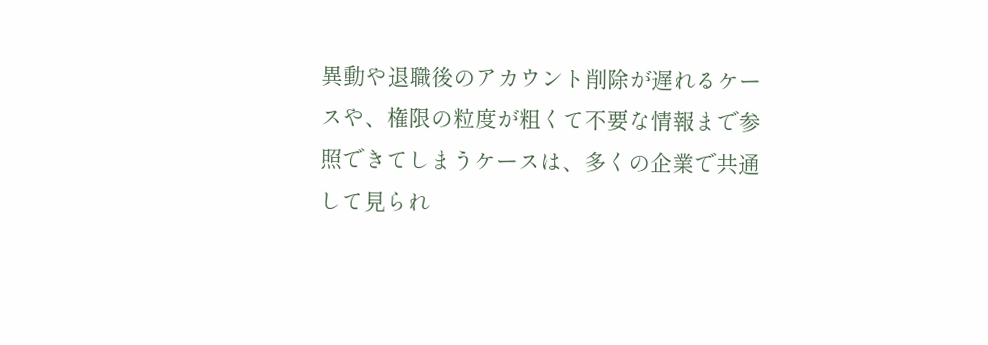異動や退職後のアカウント削除が遅れるケースや、権限の粒度が粗くて不要な情報まで参照できてしまうケースは、多くの企業で共通して見られ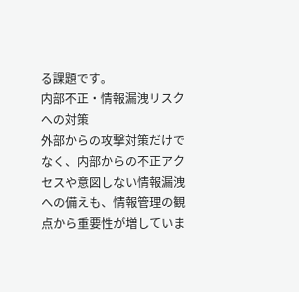る課題です。
内部不正・情報漏洩リスクへの対策
外部からの攻撃対策だけでなく、内部からの不正アクセスや意図しない情報漏洩への備えも、情報管理の観点から重要性が増していま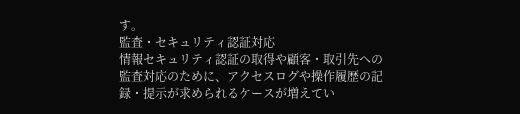す。
監査・セキュリティ認証対応
情報セキュリティ認証の取得や顧客・取引先への監査対応のために、アクセスログや操作履歴の記録・提示が求められるケースが増えてい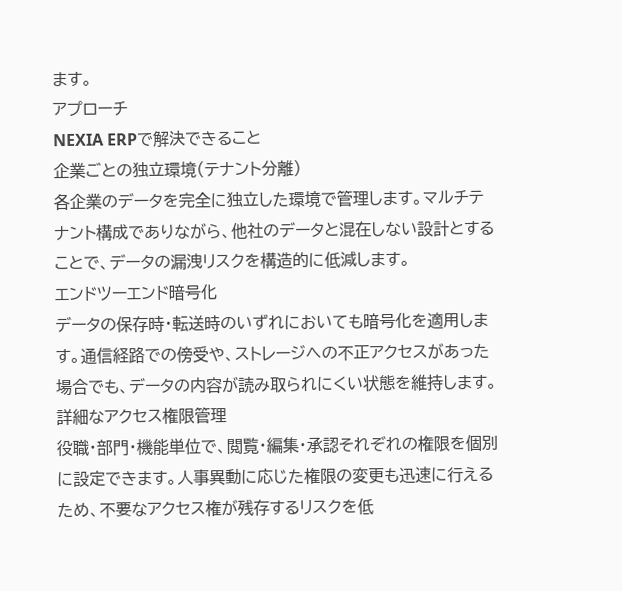ます。
アプローチ
NEXIA ERPで解決できること
企業ごとの独立環境(テナント分離)
各企業のデータを完全に独立した環境で管理します。マルチテナント構成でありながら、他社のデータと混在しない設計とすることで、データの漏洩リスクを構造的に低減します。
エンドツーエンド暗号化
データの保存時・転送時のいずれにおいても暗号化を適用します。通信経路での傍受や、ストレージへの不正アクセスがあった場合でも、データの内容が読み取られにくい状態を維持します。
詳細なアクセス権限管理
役職・部門・機能単位で、閲覧・編集・承認それぞれの権限を個別に設定できます。人事異動に応じた権限の変更も迅速に行えるため、不要なアクセス権が残存するリスクを低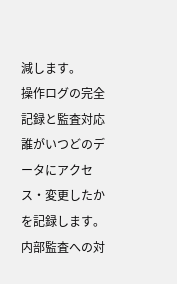減します。
操作ログの完全記録と監査対応
誰がいつどのデータにアクセス・変更したかを記録します。内部監査への対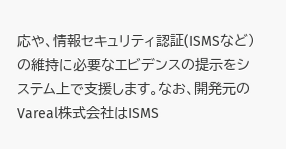応や、情報セキュリティ認証(ISMSなど)の維持に必要なエビデンスの提示をシステム上で支援します。なお、開発元のVareal株式会社はISMS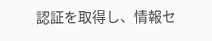認証を取得し、情報セ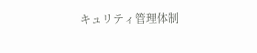キュリティ管理体制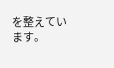を整えています。